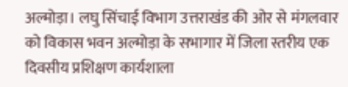अल्मोड़ा। लघु सिंचाई विभाग उत्तराखंड की ओर से मंगलवार को विकास भवन अल्मोड़ा के सभागार में जिला स्तरीय एक दिवसीय प्रशिक्षण कार्यशाला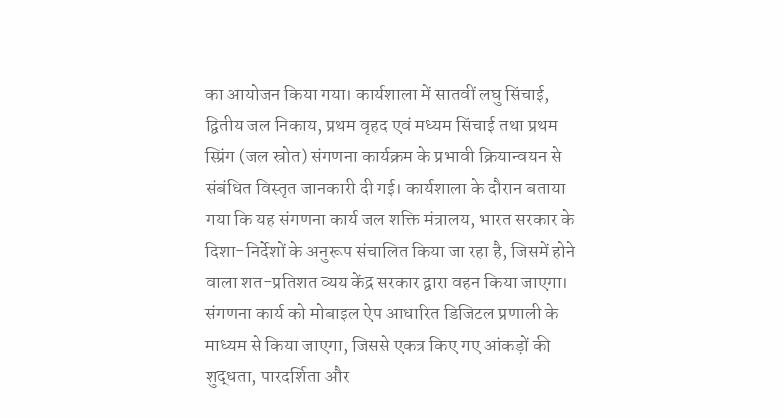का आयोजन किया गया। कार्यशाला में सातवीं लघु सिंचाई, द्वितीय जल निकाय, प्रथम वृहद एवं मध्यम सिंचाई तथा प्रथम स्प्रिंग (जल स्रोत) संगणना कार्यक्रम के प्रभावी क्रियान्वयन से संबंधित विस्तृत जानकारी दी गई। कार्यशाला के दौरान बताया गया कि यह संगणना कार्य जल शक्ति मंत्रालय, भारत सरकार के दिशा-निर्देशों के अनुरूप संचालित किया जा रहा है, जिसमें होने वाला शत-प्रतिशत व्यय केंद्र सरकार द्वारा वहन किया जाएगा। संगणना कार्य को मोबाइल ऐप आधारित डिजिटल प्रणाली के माध्यम से किया जाएगा, जिससे एकत्र किए गए आंकड़ों की शुद्धता, पारदर्शिता और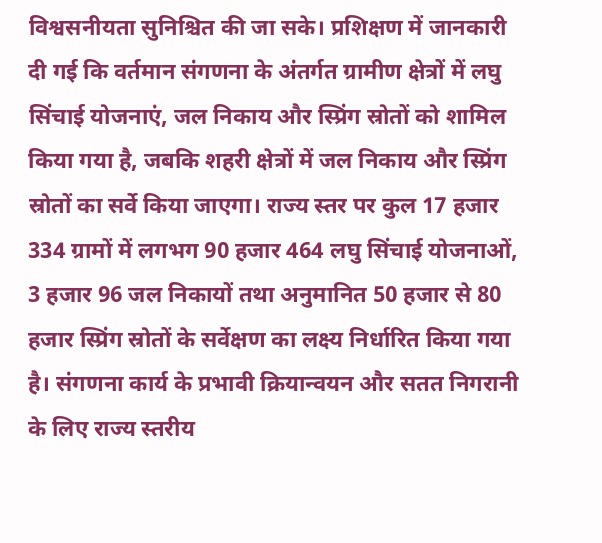विश्वसनीयता सुनिश्चित की जा सके। प्रशिक्षण में जानकारी दी गई कि वर्तमान संगणना के अंतर्गत ग्रामीण क्षेत्रों में लघु सिंचाई योजनाएं, जल निकाय और स्प्रिंग स्रोतों को शामिल किया गया है, जबकि शहरी क्षेत्रों में जल निकाय और स्प्रिंग स्रोतों का सर्वे किया जाएगा। राज्य स्तर पर कुल 17 हजार 334 ग्रामों में लगभग 90 हजार 464 लघु सिंचाई योजनाओं, 3 हजार 96 जल निकायों तथा अनुमानित 50 हजार से 80 हजार स्प्रिंग स्रोतों के सर्वेक्षण का लक्ष्य निर्धारित किया गया है। संगणना कार्य के प्रभावी क्रियान्वयन और सतत निगरानी के लिए राज्य स्तरीय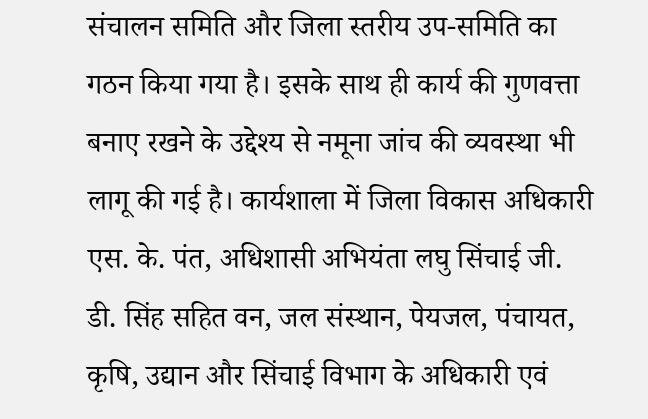संचालन समिति और जिला स्तरीय उप-समिति का गठन किया गया है। इसके साथ ही कार्य की गुणवत्ता बनाए रखने के उद्देश्य से नमूना जांच की व्यवस्था भी लागू की गई है। कार्यशाला में जिला विकास अधिकारी एस. के. पंत, अधिशासी अभियंता लघु सिंचाई जी. डी. सिंह सहित वन, जल संस्थान, पेयजल, पंचायत, कृषि, उद्यान और सिंचाई विभाग के अधिकारी एवं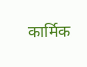कार्मिक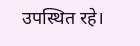उपस्थित रहे।